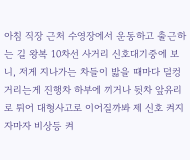아침 직장 근처 수영장에서 운동하고 출근하는 길 왕복 10차선 사거리 신호대기중에 보니, 저게 지나가는 차들이 밟을 때마다 덜컹거리는게 진행차 하부에 끼거나 뒷차 앞유리로 튀어 대형사고로 이어질까봐 제 신호 켜지자마자 비상등 켜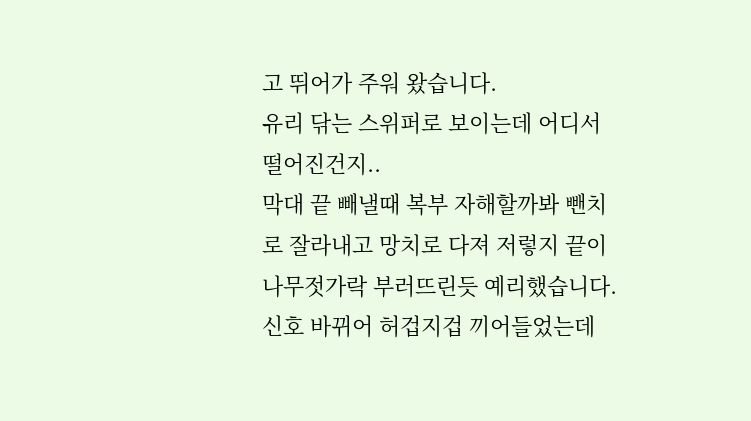고 뛰어가 주워 왔습니다.
유리 닦는 스위퍼로 보이는데 어디서 떨어진건지..
막대 끝 빼낼때 복부 자해할까봐 뺀치로 잘라내고 망치로 다져 저렇지 끝이 나무젓가락 부러뜨린듯 예리했습니다.
신호 바뀌어 허겁지겁 끼어들었는데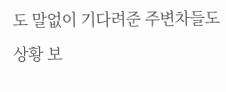도 말없이 기다려준 주변차들도 상황 보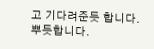고 기다려준듯 합니다.
뿌듯합니다.